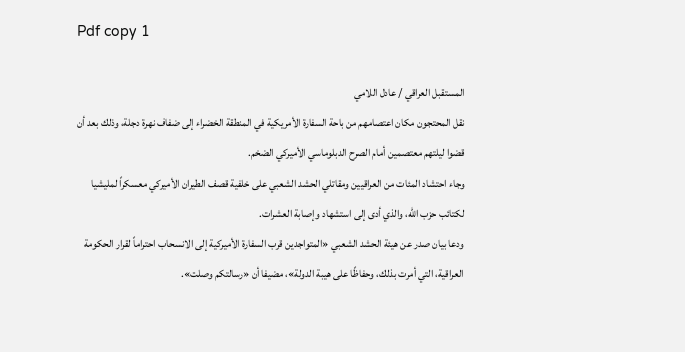Pdf copy 1

المستقبل العراقي / عادل اللامي
نقل المحتجون مكان اعتصامهم من باحة السفارة الأمريكية في المنطقة الخضراء إلى ضفاف نهرة دجلة، وذلك بعد أن قضوا ليلتهم معتصمين أمام الصرح الدبلوماسي الأميركي الضخم.
وجاء احتشاد المئات من العراقيين ومقاتلي الحشد الشعبي على خلفية قصف الطيران الأميركي معسكراً لمليشيا لكتائب حزب الله، والذي أدى إلى استشهاد وإصابة العشرات.
ودعا بيان صدر عن هيئة الحشد الشعبي «المتواجدين قرب السفارة الأميركية إلى الانسحاب احتراماً لقرار الحكومة العراقية، التي أمرت بذلك، وحفاظًا على هيبة الدولة»، مضيفا أن «رسالتكم وصلت».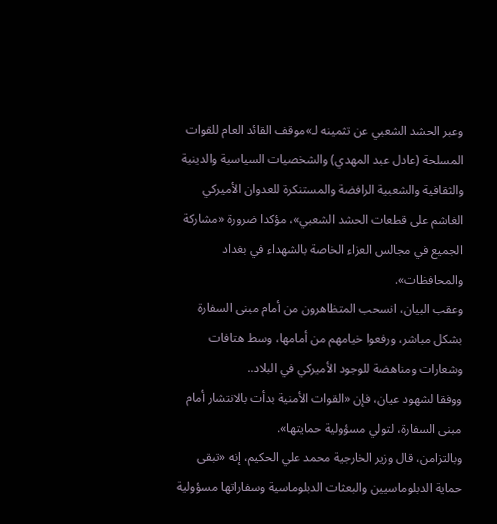وعبر الحشد الشعبي عن تثمينه لـ»موقف القائد العام للقوات المسلحة (عادل عبد المهدي) والشخصيات السياسية والدينية والثقافية والشعبية الرافضة والمستنكرة للعدوان الأميركي الغاشم على قطعات الحشد الشعبي»، مؤكدا ضرورة «مشاركة الجميع في مجالس العزاء الخاصة بالشهداء في بغداد والمحافظات».
وعقب البيان، انسحب المتظاهرون من أمام مبنى السفارة بشكل مباشر، ورفعوا خيامهم من أمامها، وسط هتافات وشعارات ومناهضة للوجود الأميركي في البلاد..
ووفقا لشهود عيان، فإن «القوات الأمنية بدأت بالانتشار أمام مبنى السفارة، لتولي مسؤولية حمايتها».
وبالتزامن، قال وزير الخارجية محمد علي الحكيم، إنه «تبقى حماية الدبلوماسيين والبعثات الدبلوماسية وسفاراتها مسؤولية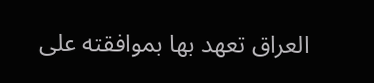العراق تعهد بها بموافقته على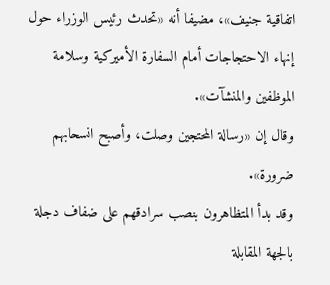اتفاقية جنيف»، مضيفا أنه «تحدث رئيس الوزراء حول إنهاء الاحتجاجات أمام السفارة الأميركية وسلامة الموظفين والمنشآت».
وقال إن «رسالة المحتجين وصلت، وأصبح انسحابهم ضرورة».
وقد بدأ المتظاهرون بنصب سرادقهم على ضفاف دجلة بالجهة المقابلة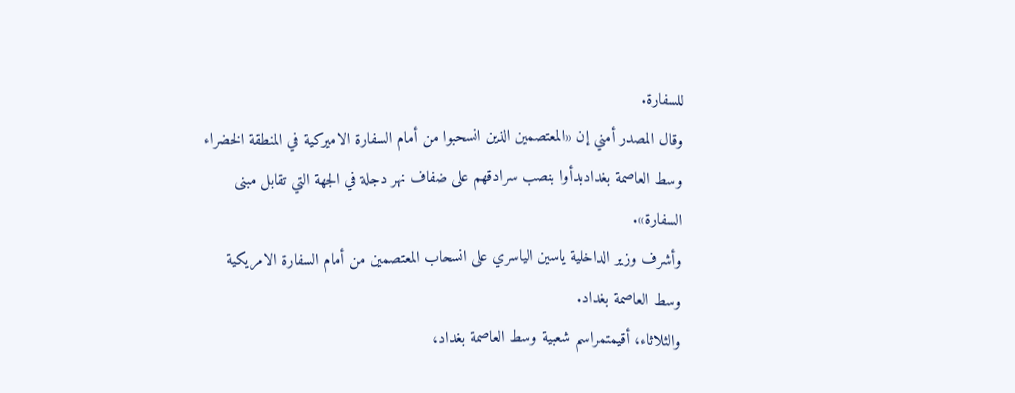للسفارة.
وقال المصدر أمني إن «المعتصمين الذين انسحبوا من أمام السفارة الاميركية في المنطقة الخضراء وسط العاصمة بغدادبدأوا بنصب سرادقهم على ضفاف نهر دجلة في الجهة التي تقابل مبنى السفارة».
وأشرف وزير الداخلية ياسين الياسري على انسحاب المعتصمين من أمام السفارة الامريكية وسط العاصمة بغداد.
والثلاثاء، أقيمتمراسم شعبية وسط العاصمة بغداد،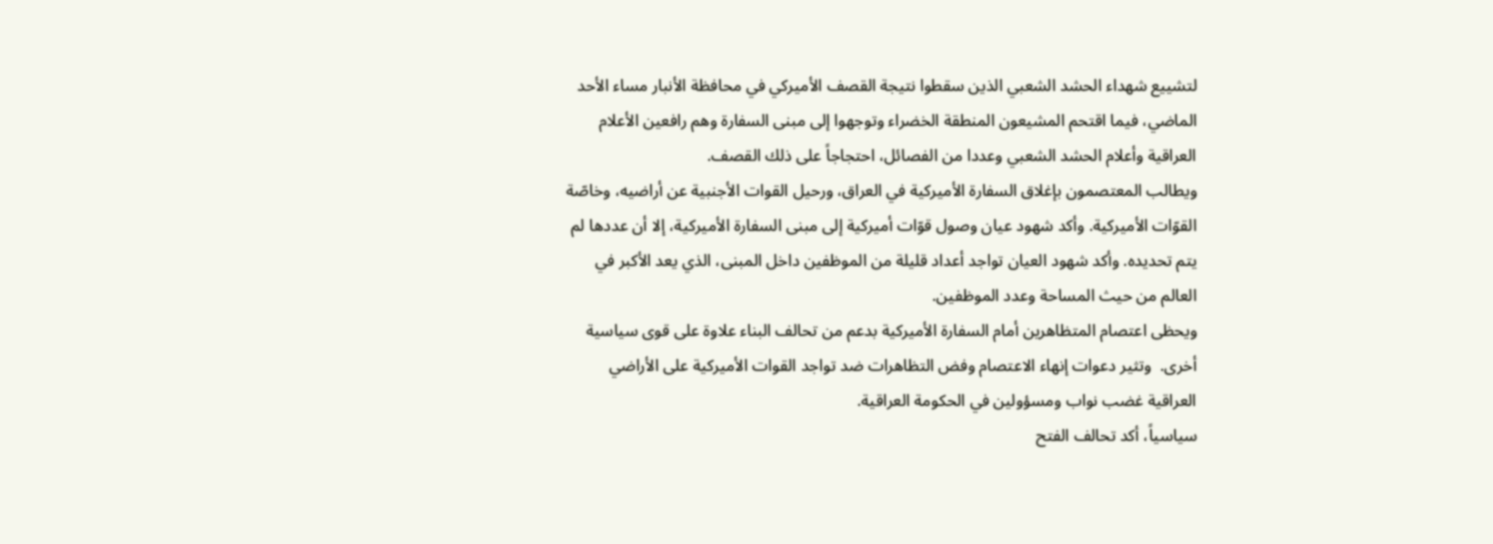لتشييع شهداء الحشد الشعبي الذين سقطوا نتيجة القصف الأميركي في محافظة الأنبار مساء الأحد الماضي، فيما اقتحم المشيعون المنطقة الخضراء وتوجهوا إلى مبنى السفارة وهم رافعين الأعلام العراقية وأعلام الحشد الشعبي وعددا من الفصائل، احتجاجاً على ذلك القصف.
ويطالب المعتصمون بإغلاق السفارة الأميركية في العراق، ورحيل القوات الأجنبية عن أراضيه، وخاصّة القوّات الأميركية. وأكد شهود عيان وصول قوّات أميركية إلى مبنى السفارة الأميركية، إلا أن عددها لم يتم تحديده. وأكد شهود العيان تواجد أعداد قليلة من الموظفين داخل المبنى، الذي يعد الأكبر في العالم من حيث المساحة وعدد الموظفين.
ويحظى اعتصام المتظاهرين أمام السفارة الأميركية بدعم من تحالف البناء علاوة على قوى سياسية أخرى.  وتثير دعوات إنهاء الاعتصام وفض التظاهرات ضد تواجد القوات الأميركية على الأراضي العراقية غضب نواب ومسؤولين في الحكومة العراقية.
سياسياً، أكد تحالف الفتح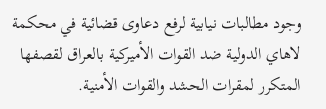وجود مطالبات نيابية لرفع دعاوى قضائية في محكمة لاهاي الدولية ضد القوات الأميركية بالعراق لقصفها المتكرر لمقرات الحشد والقوات الأمنية.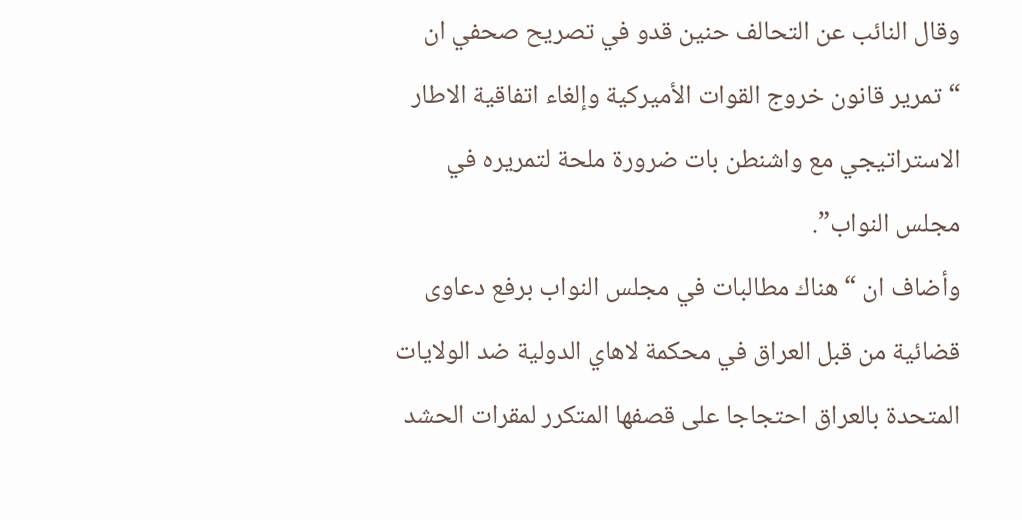وقال النائب عن التحالف حنين قدو في تصريح صحفي ان “تمرير قانون خروج القوات الأميركية وإلغاء اتفاقية الاطار الاستراتيجي مع واشنطن بات ضرورة ملحة لتمريره في مجلس النواب”.
وأضاف ان “هناك مطالبات في مجلس النواب برفع دعاوى قضائية من قبل العراق في محكمة لاهاي الدولية ضد الولايات المتحدة بالعراق احتجاجا على قصفها المتكرر لمقرات الحشد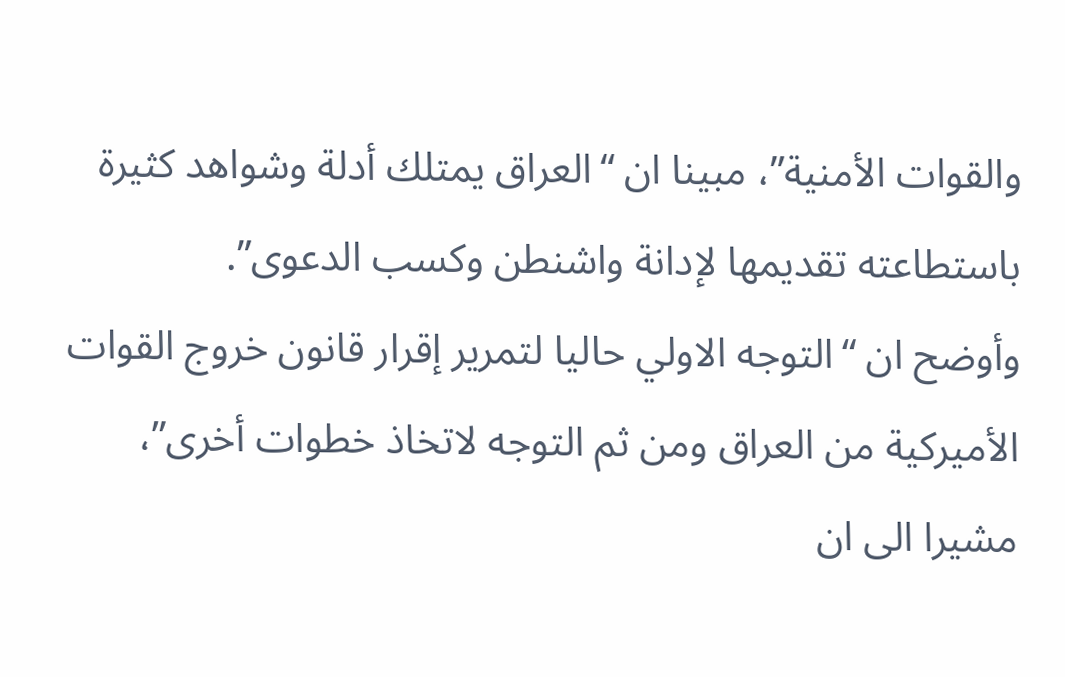والقوات الأمنية”، مبينا ان “العراق يمتلك أدلة وشواهد كثيرة باستطاعته تقديمها لإدانة واشنطن وكسب الدعوى”.
وأوضح ان “التوجه الاولي حاليا لتمرير إقرار قانون خروج القوات الأميركية من العراق ومن ثم التوجه لاتخاذ خطوات أخرى”، مشيرا الى ان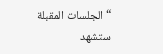“الجلسات المقبلة ستشهد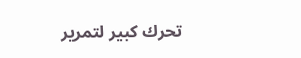تحرك كبير لتمرير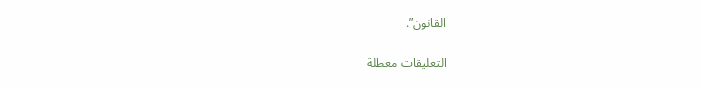القانون”.

التعليقات معطلة